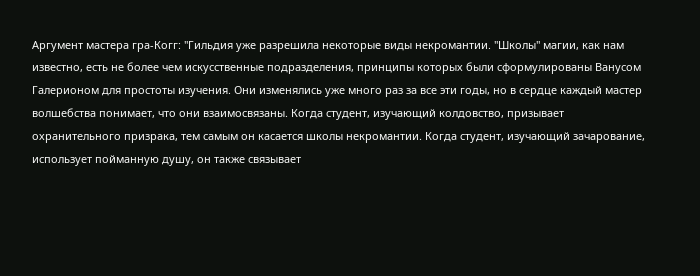Аргумент мастера гра-Когг: "Гильдия уже разрешила некоторые виды некромантии. "Школы" магии, как нам известно, есть не более чем искусственные подразделения, принципы которых были сформулированы Ванусом Галерионом для простоты изучения. Они изменялись уже много раз за все эти годы, но в сердце каждый мастер волшебства понимает, что они взаимосвязаны. Когда студент, изучающий колдовство, призывает охранительного призрака, тем самым он касается школы некромантии. Когда студент, изучающий зачарование, использует пойманную душу, он также связывает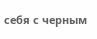себя с черным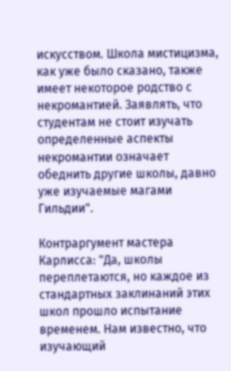искусством. Школа мистицизма, как уже было сказано, также имеет некоторое родство с некромантией. Заявлять, что студентам не стоит изучать определенные аспекты некромантии означает обеднить другие школы, давно уже изучаемые магами Гильдии".

Контраргумент мастера Карлисса: "Да, школы переплетаются, но каждое из стандартных заклинаний этих школ прошло испытание временем. Нам известно, что изучающий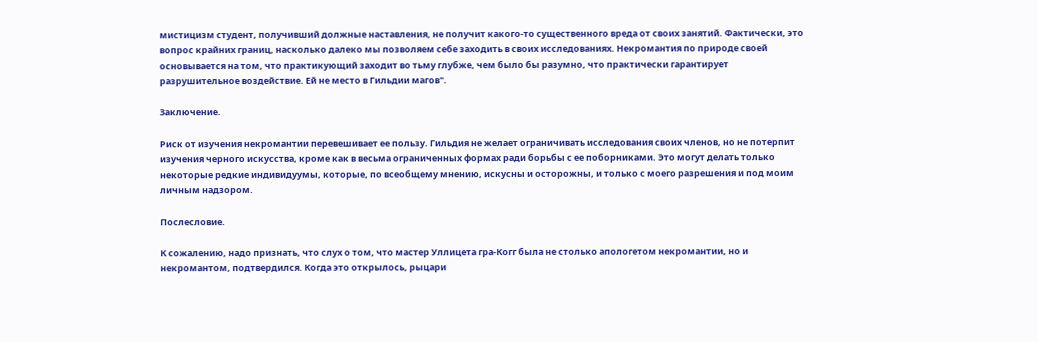мистицизм студент, получивший должные наставления, не получит какого-то существенного вреда от своих занятий. Фактически, это вопрос крайних границ, насколько далеко мы позволяем себе заходить в своих исследованиях. Некромантия по природе своей основывается на том, что практикующий заходит во тьму глубже, чем было бы разумно, что практически гарантирует разрушительное воздействие. Ей не место в Гильдии магов".

Заключение.

Риск от изучения некромантии перевешивает ее пользу. Гильдия не желает ограничивать исследования своих членов, но не потерпит изучения черного искусства, кроме как в весьма ограниченных формах ради борьбы с ее поборниками. Это могут делать только некоторые редкие индивидуумы, которые, по всеобщему мнению, искусны и осторожны, и только с моего разрешения и под моим личным надзором.

Послесловие.

К сожалению, надо признать, что слух о том, что мастер Уллицета гра-Когг была не столько апологетом некромантии, но и некромантом, подтвердился. Когда это открылось, рыцари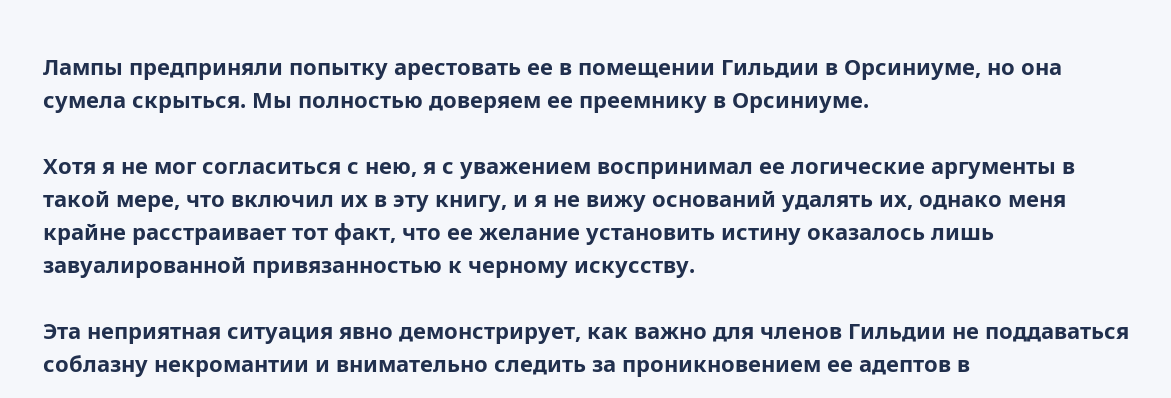Лампы предприняли попытку арестовать ее в помещении Гильдии в Орсиниуме, но она сумела скрыться. Мы полностью доверяем ее преемнику в Орсиниуме.

Хотя я не мог согласиться с нею, я с уважением воспринимал ее логические аргументы в такой мере, что включил их в эту книгу, и я не вижу оснований удалять их, однако меня крайне расстраивает тот факт, что ее желание установить истину оказалось лишь завуалированной привязанностью к черному искусству.

Эта неприятная ситуация явно демонстрирует, как важно для членов Гильдии не поддаваться соблазну некромантии и внимательно следить за проникновением ее адептов в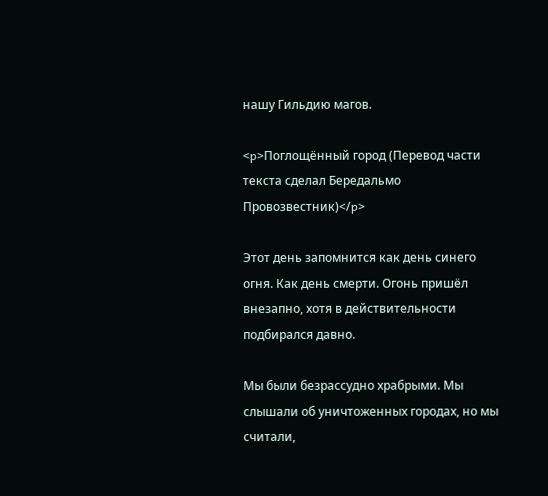нашу Гильдию магов.

<p>Поглощённый город (Перевод части текста сделал Бередальмо Провозвестник)</p>

Этот день запомнится как день синего огня. Как день смерти. Огонь пришёл внезапно, хотя в действительности подбирался давно.

Мы были безрассудно храбрыми. Мы слышали об уничтоженных городах, но мы считали,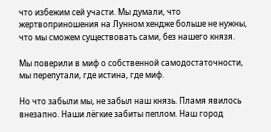что избежим сей участи. Мы думали, что жертвоприношения на Лунном хендже больше не нужны, что мы сможем существовать сами, без нашего князя.

Мы поверили в миф о собственной самодостаточности, мы перепутали, где истина, где миф.

Но что забыли мы, не забыл наш князь. Пламя явилось внезапно. Наши лёгкие забиты пеплом. Наш город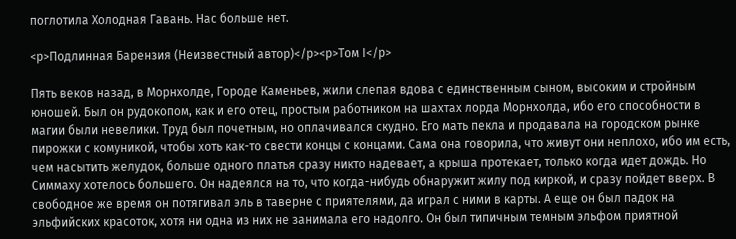поглотила Холодная Гавань. Нас больше нет.

<p>Подлинная Барензия (Неизвестный автор)</p><p>Том I</p>

Пять веков назад, в Морнхолде, Городе Каменьев, жили слепая вдова с единственным сыном, высоким и стройным юношей. Был он рудокопом, как и его отец, простым работником на шахтах лорда Морнхолда, ибо его способности в магии были невелики. Труд был почетным, но оплачивался скудно. Его мать пекла и продавала на городском рынке пирожки с комуникой, чтобы хоть как-то свести концы с концами. Сама она говорила, что живут они неплохо, ибо им есть, чем насытить желудок, больше одного платья сразу никто надевает, а крыша протекает, только когда идет дождь. Но Симмаху хотелось большего. Он надеялся на то, что когда-нибудь обнаружит жилу под киркой, и сразу пойдет вверх. В свободное же время он потягивал эль в таверне с приятелями, да играл с ними в карты. А еще он был падок на эльфийских красоток, хотя ни одна из них не занимала его надолго. Он был типичным темным эльфом приятной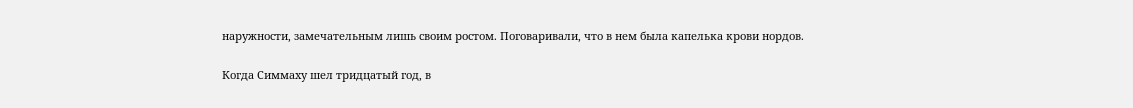наружности, замечательным лишь своим ростом. Поговаривали, что в нем была капелька крови нордов.

Когда Симмаху шел тридцатый год, в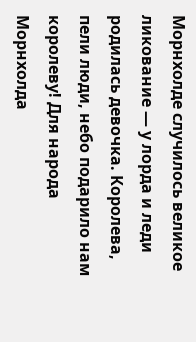Морнхолде случилось великое ликование — у лорда и леди родилась девочка. Королева, пели люди, небо подарило нам королеву! Для народа Морнхолда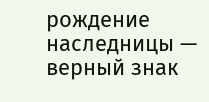рождение наследницы — верный знак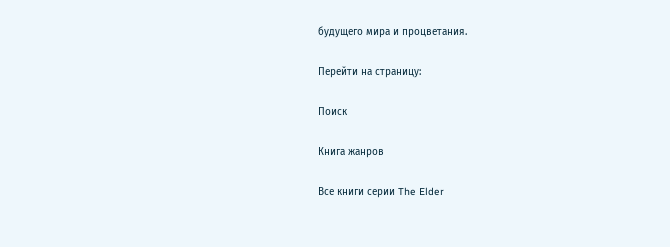будущего мира и процветания.

Перейти на страницу:

Поиск

Книга жанров

Все книги серии The Elder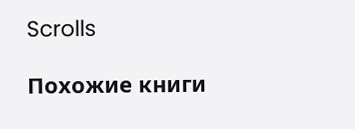Scrolls

Похожие книги